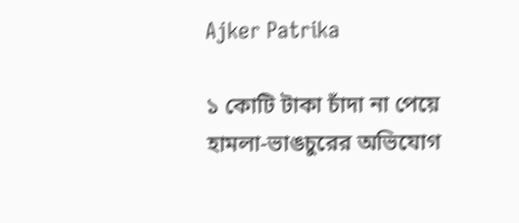Ajker Patrika

১ কোটি টাকা চাঁদা না পেয়ে হামলা-ভাঙচুরের অভিযোগ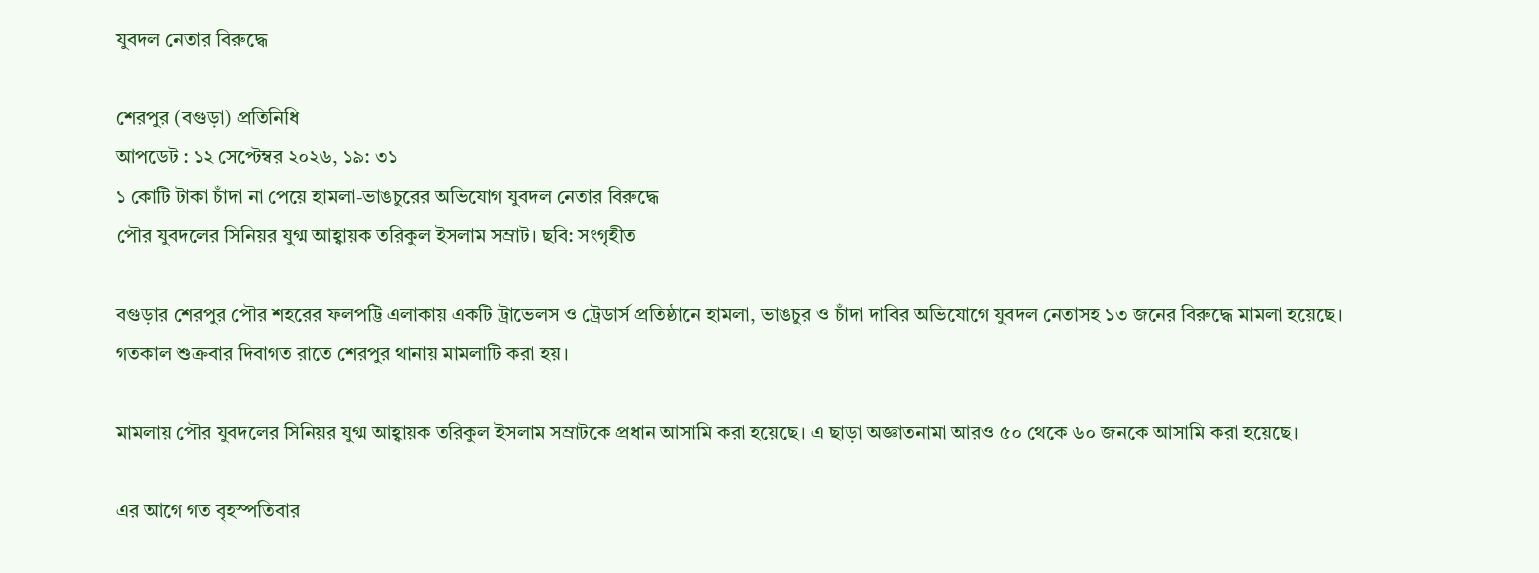যুবদল নেতার বিরুদ্ধে

শেরপুর (বগুড়া) প্রতিনিধি
আপডেট : ১২ সেপ্টেম্বর ২০২৬, ১৯: ৩১
১ কোটি টাকা চাঁদা না পেয়ে হামলা-ভাঙচুরের অভিযোগ যুবদল নেতার বিরুদ্ধে
পৌর যুবদলের সিনিয়র যুগ্ম আহ্বায়ক তরিকুল ইসলাম সম্রাট। ছবি: সংগৃহীত

বগুড়ার শেরপুর পৌর শহরের ফলপট্টি এলাকায় একটি ট্রাভেলস ও ট্রেডার্স প্রতিষ্ঠানে হামলা, ভাঙচুর ও চাঁদা দাবির অভিযোগে যুবদল নেতাসহ ১৩ জনের বিরুদ্ধে মামলা হয়েছে। গতকাল শুক্রবার দিবাগত রাতে শেরপুর থানায় মামলাটি করা হয়।

মামলায় পৌর যুবদলের সিনিয়র যুগ্ম আহ্বায়ক তরিকুল ইসলাম সম্রাটকে প্রধান আসামি করা হয়েছে। এ ছাড়া অজ্ঞাতনামা আরও ৫০ থেকে ৬০ জনকে আসামি করা হয়েছে।

এর আগে গত বৃহস্পতিবার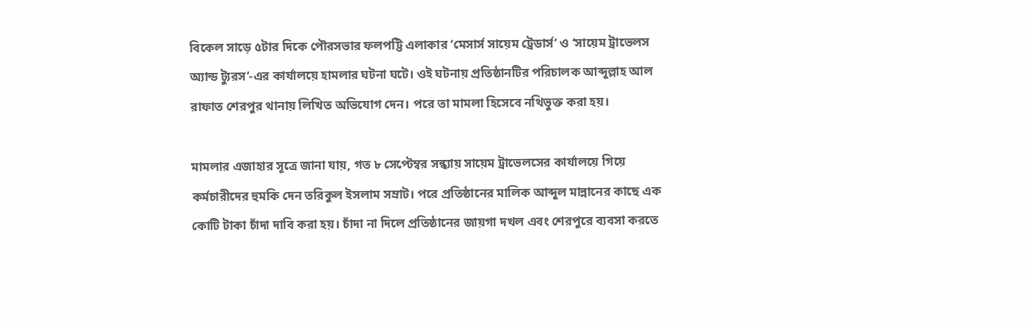বিকেল সাড়ে ৫টার দিকে পৌরসভার ফলপট্টি এলাকার ‘মেসার্স সায়েম ট্রেডার্স’ ও ‘সায়েম ট্রাভেলস অ্যান্ড ট্যুরস’-এর কার্যালয়ে হামলার ঘটনা ঘটে। ওই ঘটনায় প্রতিষ্ঠানটির পরিচালক আব্দুল্লাহ আল রাফাত শেরপুর থানায় লিখিত অভিযোগ দেন। পরে তা মামলা হিসেবে নথিভুক্ত করা হয়।

মামলার এজাহার সূত্রে জানা যায়, গত ৮ সেপ্টেম্বর সন্ধ্যায় সায়েম ট্রাভেলসের কার্যালয়ে গিয়ে কর্মচারীদের হুমকি দেন তরিকুল ইসলাম সম্রাট। পরে প্রতিষ্ঠানের মালিক আব্দুল মান্নানের কাছে এক কোটি টাকা চাঁদা দাবি করা হয়। চাঁদা না দিলে প্রতিষ্ঠানের জায়গা দখল এবং শেরপুরে ব্যবসা করতে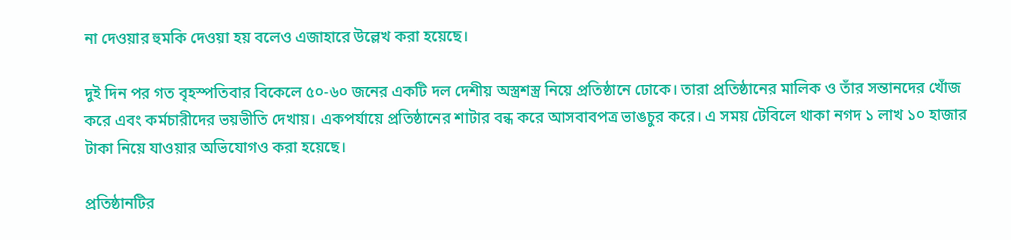না দেওয়ার হুমকি দেওয়া হয় বলেও এজাহারে উল্লেখ করা হয়েছে।

দুই দিন পর গত বৃহস্পতিবার বিকেলে ৫০-৬০ জনের একটি দল দেশীয় অস্ত্রশস্ত্র নিয়ে প্রতিষ্ঠানে ঢোকে। তারা প্রতিষ্ঠানের মালিক ও তাঁর সন্তানদের খোঁজ করে এবং কর্মচারীদের ভয়ভীতি দেখায়। একপর্যায়ে প্রতিষ্ঠানের শাটার বন্ধ করে আসবাবপত্র ভাঙচুর করে। এ সময় টেবিলে থাকা নগদ ১ লাখ ১০ হাজার টাকা নিয়ে যাওয়ার অভিযোগও করা হয়েছে।

প্রতিষ্ঠানটির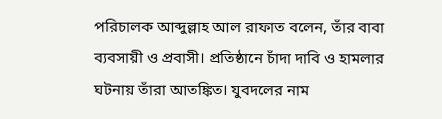পরিচালক আব্দুল্লাহ আল রাফাত বলেন, তাঁর বাবা ব্যবসায়ী ও প্রবাসী। প্রতিষ্ঠানে চাঁদা দাবি ও হামলার ঘটনায় তাঁরা আতঙ্কিত। যুবদলের নাম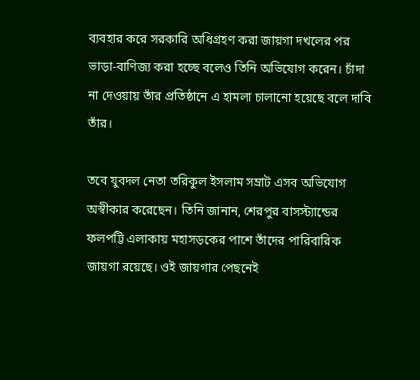ব্যবহার করে সরকারি অধিগ্রহণ করা জায়গা দখলের পর ভাড়া-বাণিজ্য করা হচ্ছে বলেও তিনি অভিযোগ করেন। চাঁদা না দেওয়ায় তাঁর প্রতিষ্ঠানে এ হামলা চালানো হয়েছে বলে দাবি তাঁর।

তবে যুবদল নেতা তরিকুল ইসলাম সম্রাট এসব অভিযোগ অস্বীকার করেছেন। তিনি জানান, শেরপুর বাসস্ট্যান্ডের ফলপট্টি এলাকায় মহাসড়কের পাশে তাঁদের পারিবারিক জায়গা রয়েছে। ওই জায়গার পেছনেই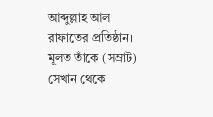আব্দুল্লাহ আল রাফাতের প্রতিষ্ঠান। মূলত তাঁকে (সম্রাট) সেখান থেকে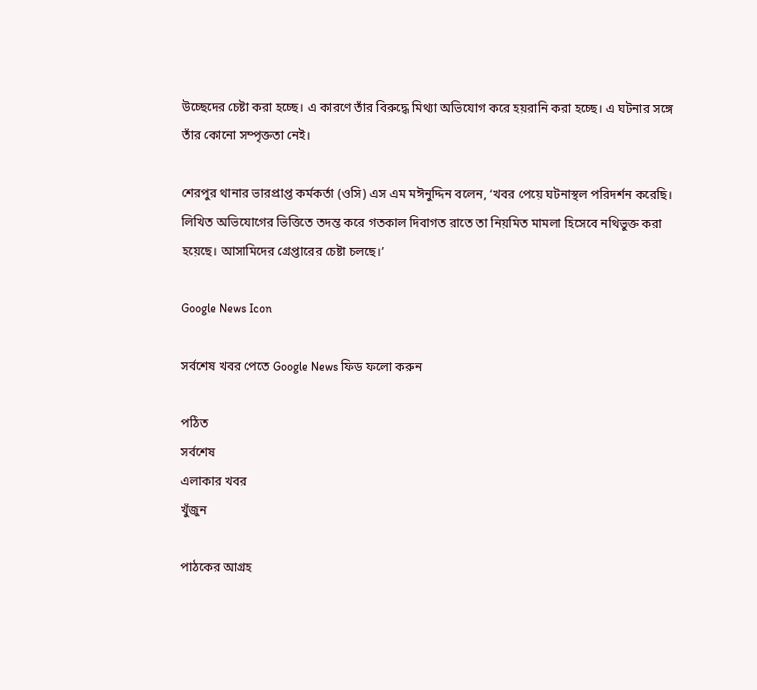উচ্ছেদের চেষ্টা করা হচ্ছে। এ কারণে তাঁর বিরুদ্ধে মিথ্যা অভিযোগ করে হয়রানি করা হচ্ছে। এ ঘটনার সঙ্গে তাঁর কোনো সম্পৃক্ততা নেই।

শেরপুর থানার ভারপ্রাপ্ত কর্মকর্তা (ওসি) এস এম মঈনুদ্দিন বলেন, ‘খবর পেয়ে ঘটনাস্থল পরিদর্শন করেছি। লিখিত অভিযোগের ভিত্তিতে তদন্ত করে গতকাল দিবাগত রাতে তা নিয়মিত মামলা হিসেবে নথিভুক্ত করা হয়েছে। আসামিদের গ্রেপ্তারের চেষ্টা চলছে।’

Google News Icon

সর্বশেষ খবর পেতে Google News ফিড ফলো করুন

পঠিত
সর্বশেষ
এলাকার খবর
খুঁজুন

পাঠকের আগ্রহ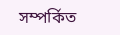সম্পর্কিত